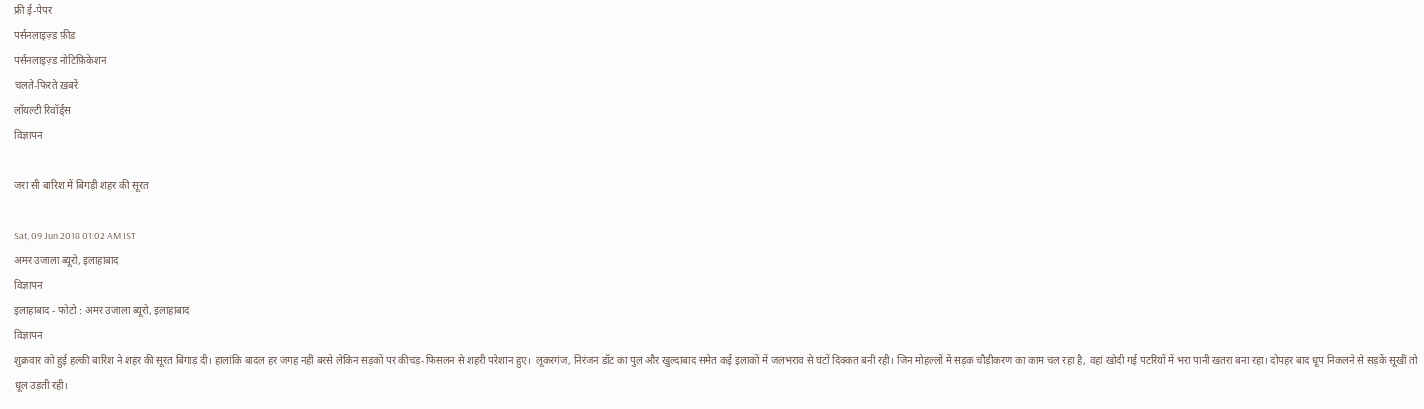फ्री ई-पेपर
पर्सनलाइज़्ड फ़ीड
पर्सनलाइज़्ड नोटिफ़िकेशन
चलते-फिरते ख़बरें
लॉयल्टी रिवॉर्ड्स
विज्ञापन

जरा सी बारिश में बिगड़ी शहर की सूरत

Sat, 09 Jun 2018 01:02 AM IST
अमर उजाला ब्यूरो, इलाहाबाद
विज्ञापन
इलाहाबाद - फोटो : अमर उजाला ब्यूरो, इलाहाबाद
विज्ञापन
शुक्रवार को हुई हल्की बारिश ने शहर की सूरत बिगाड़ दी। हालांकि बादल हर जगह नहीं बरसे लेकिन सड़कों पर कीचड़-फिसलन से शहरी परेशान हुए।  लूकरगंज, निरंजन डॉट का पुल और खुल्दाबाद समेत कई इलाकों में जलभराव से घंटों दिक्कत बनी रही। जिन मोहल्लों में सड़क चौड़ीकरण का काम चल रहा है, वहां खोदी गई पटरियों में भरा पानी खतरा बना रहा। दोपहर बाद धूप निकलने से सड़कें सूखीं तो धूल उड़ती रही।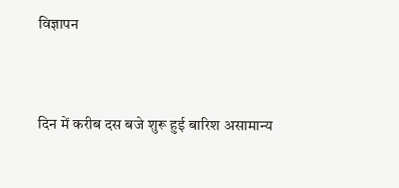विज्ञापन


दिन में करीब दस बजे शुरू हुई बारिश असामान्य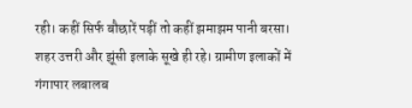रही। कहीं सिर्फ बौछारें पड़ीं तो कहीं झमाझम पानी बरसा। शहर उत्तरी और झूंसी इलाके सूखे ही रहे। ग्रामीण इलाकों में गंगापार लबालब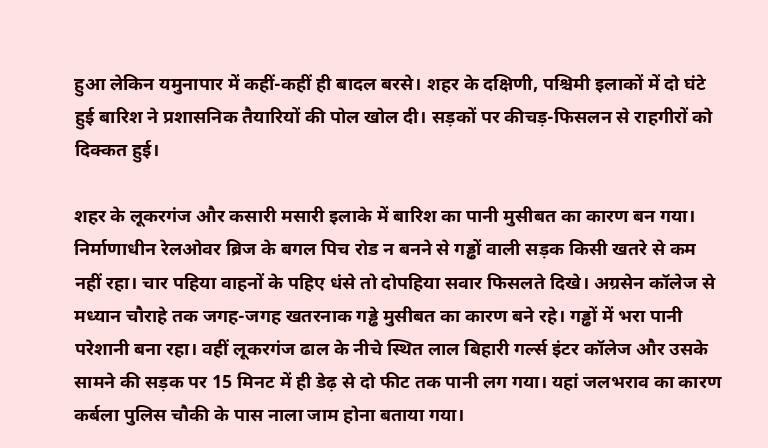हुआ लेकिन यमुनापार में कहीं-कहीं ही बादल बरसे। शहर के दक्षिणी, पश्चिमी इलाकों में दो घंटे हुई बारिश ने प्रशासनिक तैयारियों की पोल खोल दी। सड़कों पर कीचड़-फिसलन से राहगीरों को दिक्कत हुई।

शहर के लूकरगंज और कसारी मसारी इलाके में बारिश का पानी मुसीबत का कारण बन गया। निर्माणाधीन रेलओवर ब्रिज के बगल पिच रोड न बनने से गड्ढों वाली सड़क किसी खतरे से कम नहीं रहा। चार पहिया वाहनों के पहिए धंसे तो दोपहिया सवार फिसलते दिखे। अग्रसेन कॉलेज से मध्यान चौराहे तक जगह-जगह खतरनाक गड्ढे मुसीबत का कारण बने रहे। गड्ढों में भरा पानी परेशानी बना रहा। वहीं लूकरगंज ढाल के नीचे स्थित लाल बिहारी गर्ल्स इंटर कॉलेज और उसके सामने की सड़क पर 15 मिनट में ही डेढ़ से दो फीट तक पानी लग गया। यहां जलभराव का कारण कर्बला पुलिस चौकी के पास नाला जाम होना बताया गया।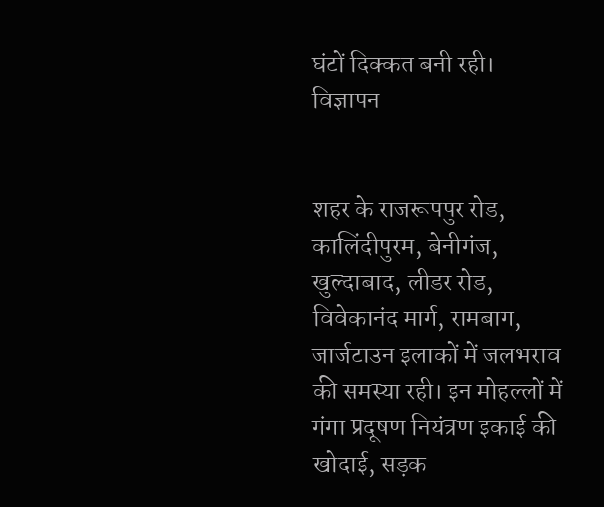घंटों दिक्कत बनी रही।
विज्ञापन


शहर के राजरूपपुर रोड, कालिंदीपुरम, बेनीगंज, खुल्दाबाद, लीडर रोड, विवेकानंद मार्ग, रामबाग, जार्जटाउन इलाकों में जलभराव की समस्या रही। इन मोहल्लों में गंगा प्रदूषण नियंत्रण इकाई की खोदाई, सड़क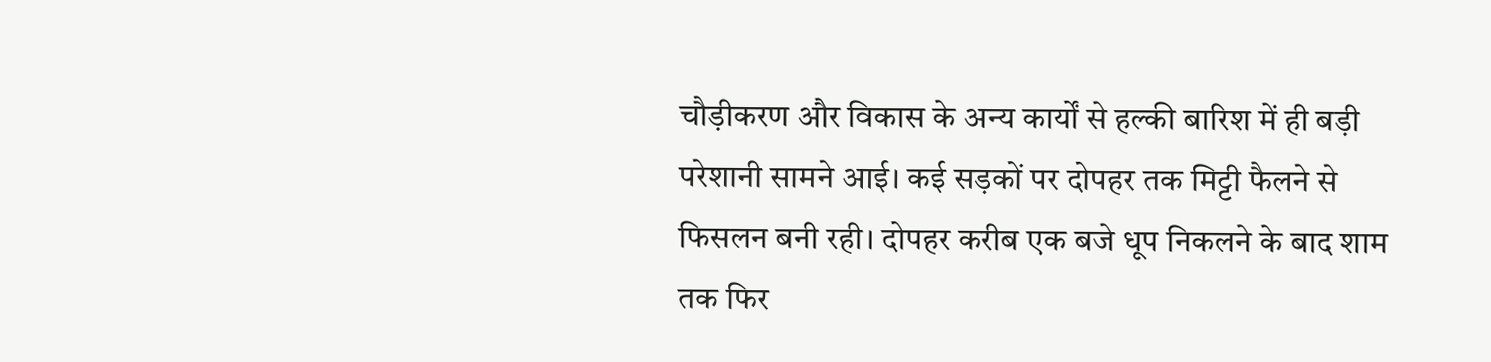चौड़ीकरण और विकास के अन्य कार्यों से हल्की बारिश में ही बड़ी परेशानी सामने आई। कई सड़कों पर दोपहर तक मिट्टी फैलने से फिसलन बनी रही। दोपहर करीब एक बजे धूप निकलने के बाद शाम तक फिर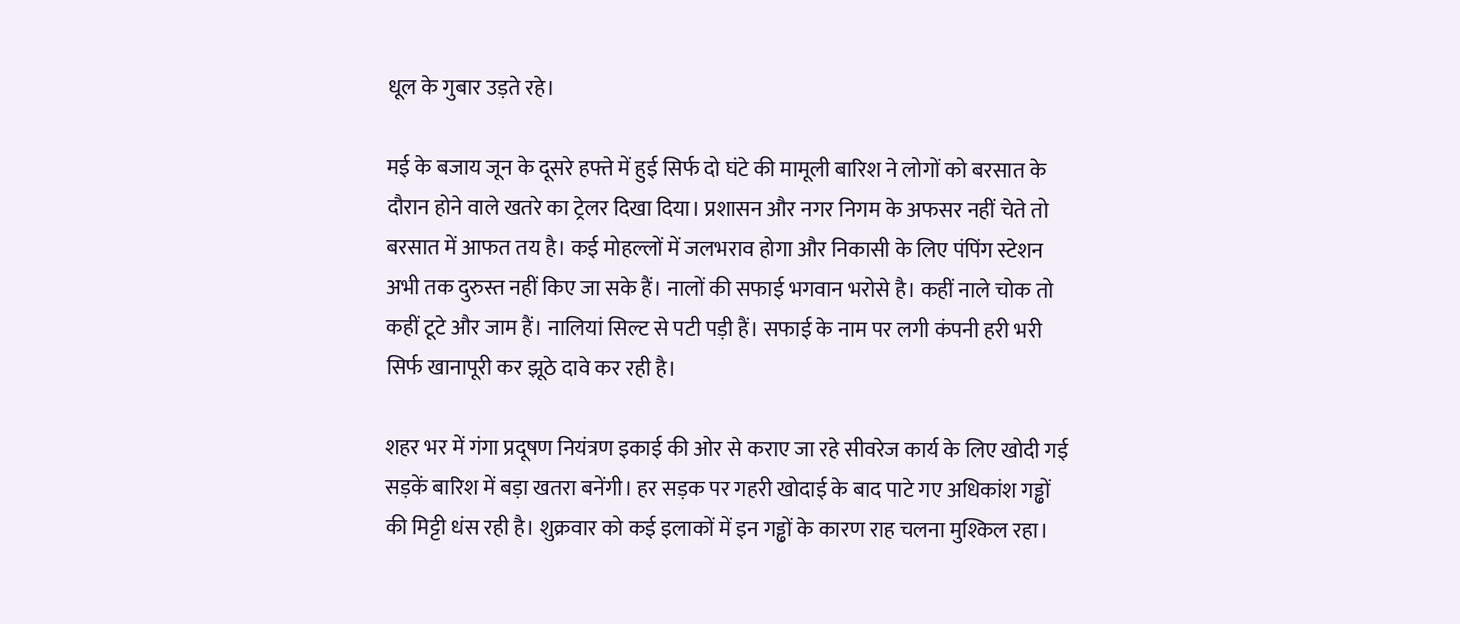धूल के गुबार उड़ते रहे।

मई के बजाय जून के दूसरे हफ्ते में हुई सिर्फ दो घंटे की मामूली बारिश ने लोगों को बरसात के दौरान होने वाले खतरे का ट्रेलर दिखा दिया। प्रशासन और नगर निगम के अफसर नहीं चेते तो बरसात में आफत तय है। कई मोहल्लों में जलभराव होगा और निकासी के लिए पंपिंग स्टेशन अभी तक दुरुस्त नहीं किए जा सके हैं। नालों की सफाई भगवान भरोसे है। कहीं नाले चोक तो कहीं टूटे और जाम हैं। नालियां सिल्ट से पटी पड़ी हैं। सफाई के नाम पर लगी कंपनी हरी भरी सिर्फ खानापूरी कर झूठे दावे कर रही है।

शहर भर में गंगा प्रदूषण नियंत्रण इकाई की ओर से कराए जा रहे सीवरेज कार्य के लिए खोदी गई सड़कें बारिश में बड़ा खतरा बनेंगी। हर सड़क पर गहरी खोदाई के बाद पाटे गए अधिकांश गड्ढों की मिट्टी धंस रही है। शुक्रवार को कई इलाकों में इन गड्ढों के कारण राह चलना मुश्किल रहा।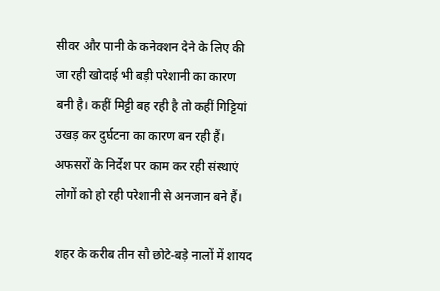सीवर और पानी के कनेक्शन देने के लिए की जा रही खोदाई भी बड़ी परेशानी का कारण बनी है। कहीं मिट्टी बह रही है तो कहीं गिट्टियां उखड़ कर दुर्घटना का कारण बन रही हैं। अफसरों के निर्देश पर काम कर रही संस्थाएं लोगों को हो रही परेशानी से अनजान बने हैं।

शहर के करीब तीन सौ छोटे-बड़े नालों में शायद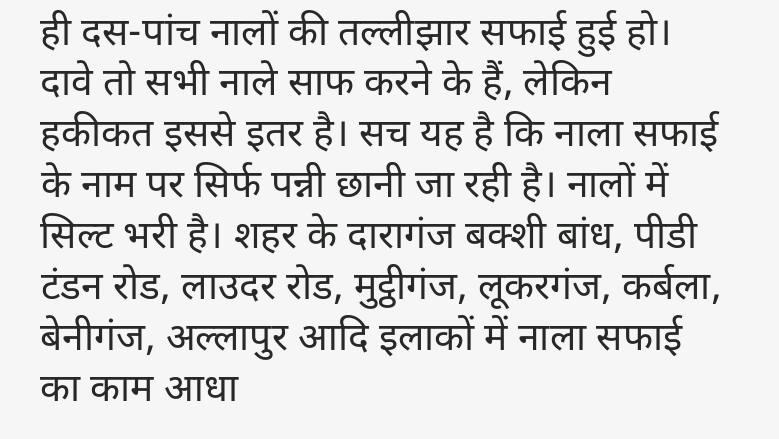ही दस-पांच नालों की तल्लीझार सफाई हुई हो। दावे तो सभी नाले साफ करने के हैं, लेकिन हकीकत इससे इतर है। सच यह है कि नाला सफाई के नाम पर सिर्फ पन्नी छानी जा रही है। नालों में सिल्ट भरी है। शहर के दारागंज बक्शी बांध, पीडी टंडन रोड, लाउदर रोड, मुट्ठीगंज, लूकरगंज, कर्बला, बेनीगंज, अल्लापुर आदि इलाकों में नाला सफाई का काम आधा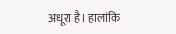अधूरा है। हालांकि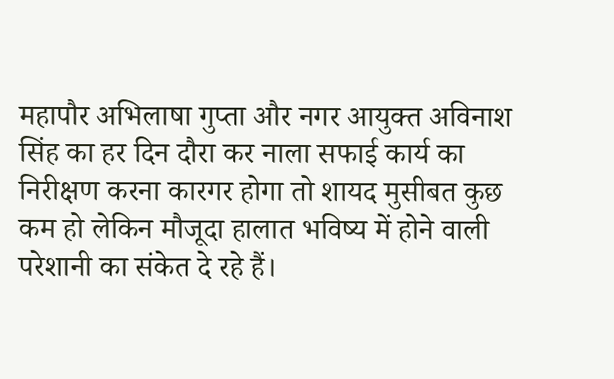महापौर अभिलाषा गुप्ता और नगर आयुक्त अविनाश सिंह का हर दिन दौरा कर नाला सफाई कार्य का निरीक्षण करना कारगर होगा तो शायद मुसीबत कुछ कम हो लेकिन मौजूदा हालात भविष्य में होने वाली परेशानी का संकेत दे रहे हैं।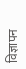विज्ञापन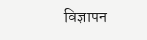विज्ञापन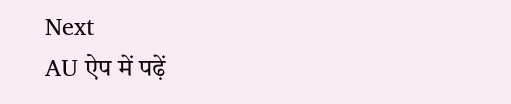Next
AU ऐप में पढ़ें